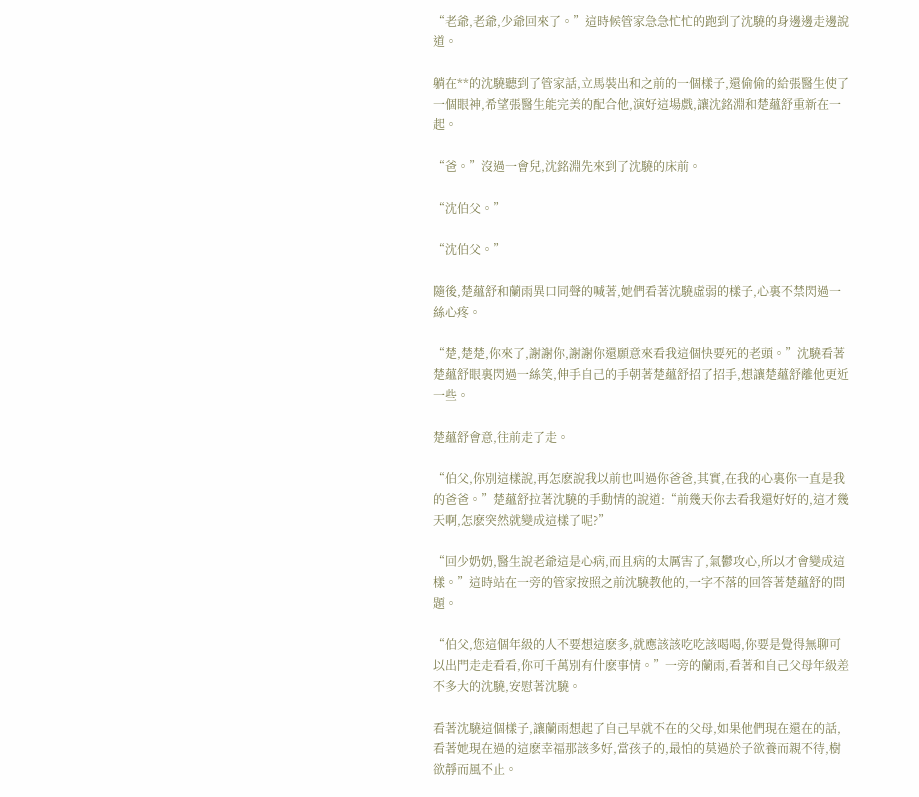“老爺,老爺,少爺回來了。”這時候管家急急忙忙的跑到了沈驍的身邊邊走邊說道。

躺在**的沈驍聽到了管家話,立馬裝出和之前的一個樣子,還偷偷的給張醫生使了一個眼神,希望張醫生能完美的配合他,演好這場戲,讓沈銘淵和楚蘊舒重新在一起。

“爸。”沒過一會兒,沈銘淵先來到了沈驍的床前。

“沈伯父。”

“沈伯父。”

隨後,楚蘊舒和蘭雨異口同聲的喊著,她們看著沈驍虛弱的樣子,心裏不禁閃過一絲心疼。

“楚,楚楚,你來了,謝謝你,謝謝你還願意來看我這個快要死的老頭。”沈驍看著楚蘊舒眼裏閃過一絲笑,伸手自己的手朝著楚蘊舒招了招手,想讓楚蘊舒離他更近一些。

楚蘊舒會意,往前走了走。

“伯父,你別這樣說,再怎麽說我以前也叫過你爸爸,其實,在我的心裏你一直是我的爸爸。”楚蘊舒拉著沈驍的手動情的說道:“前幾天你去看我還好好的,這才幾天啊,怎麽突然就變成這樣了呢?”

“回少奶奶,醫生說老爺這是心病,而且病的太厲害了,氣鬱攻心,所以才會變成這樣。”這時站在一旁的管家按照之前沈驍教他的,一字不落的回答著楚蘊舒的問題。

“伯父,您這個年級的人不要想這麽多,就應該該吃吃該喝喝,你要是覺得無聊可以出門走走看看,你可千萬別有什麽事情。”一旁的蘭雨,看著和自己父母年級差不多大的沈驍,安慰著沈驍。

看著沈驍這個樣子,讓蘭雨想起了自己早就不在的父母,如果他們現在還在的話,看著她現在過的這麽幸福那該多好,當孩子的,最怕的莫過於子欲養而親不待,樹欲靜而風不止。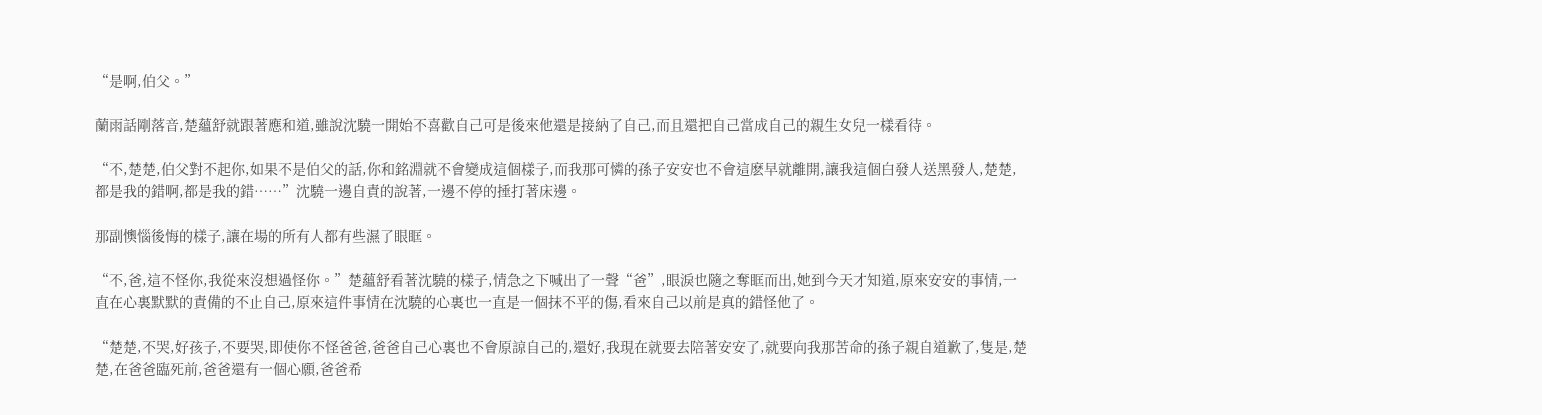“是啊,伯父。”

蘭雨話剛落音,楚蘊舒就跟著應和道,雖說沈驍一開始不喜歡自己可是後來他還是接納了自己,而且還把自己當成自己的親生女兒一樣看待。

“不,楚楚,伯父對不起你,如果不是伯父的話,你和銘淵就不會變成這個樣子,而我那可憐的孫子安安也不會這麽早就離開,讓我這個白發人送黑發人,楚楚,都是我的錯啊,都是我的錯……”沈驍一邊自責的說著,一邊不停的捶打著床邊。

那副懊惱後悔的樣子,讓在場的所有人都有些濕了眼眶。

“不,爸,這不怪你,我從來沒想過怪你。”楚蘊舒看著沈驍的樣子,情急之下喊出了一聲“爸”,眼淚也隨之奪眶而出,她到今天才知道,原來安安的事情,一直在心裏默默的責備的不止自己,原來這件事情在沈驍的心裏也一直是一個抹不平的傷,看來自己以前是真的錯怪他了。

“楚楚,不哭,好孩子,不要哭,即使你不怪爸爸,爸爸自己心裏也不會原諒自己的,還好,我現在就要去陪著安安了,就要向我那苦命的孫子親自道歉了,隻是,楚楚,在爸爸臨死前,爸爸還有一個心願,爸爸希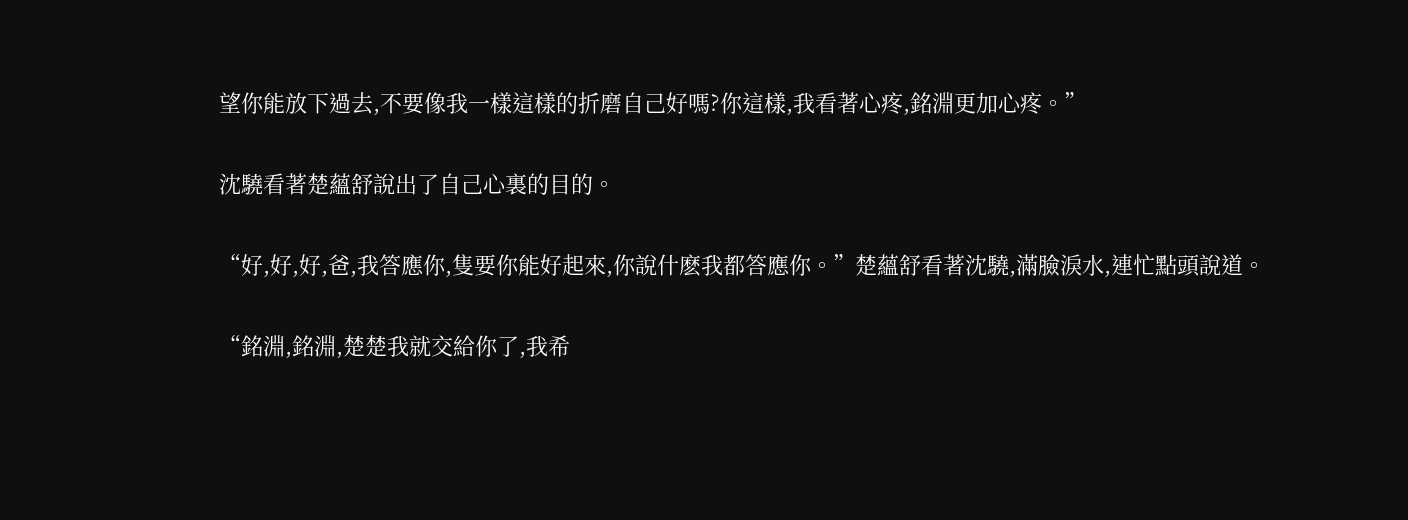望你能放下過去,不要像我一樣這樣的折磨自己好嗎?你這樣,我看著心疼,銘淵更加心疼。”

沈驍看著楚蘊舒說出了自己心裏的目的。

“好,好,好,爸,我答應你,隻要你能好起來,你說什麽我都答應你。”楚蘊舒看著沈驍,滿臉淚水,連忙點頭說道。

“銘淵,銘淵,楚楚我就交給你了,我希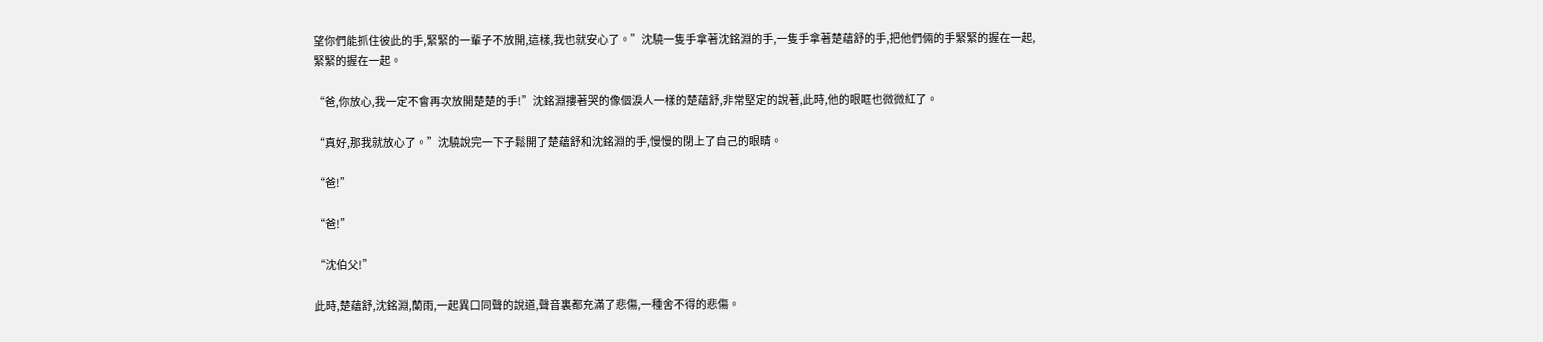望你們能抓住彼此的手,緊緊的一輩子不放開,這樣,我也就安心了。”沈驍一隻手拿著沈銘淵的手,一隻手拿著楚蘊舒的手,把他們倆的手緊緊的握在一起,緊緊的握在一起。

“爸,你放心,我一定不會再次放開楚楚的手!”沈銘淵摟著哭的像個淚人一樣的楚蘊舒,非常堅定的說著,此時,他的眼眶也微微紅了。

“真好,那我就放心了。”沈驍說完一下子鬆開了楚蘊舒和沈銘淵的手,慢慢的閉上了自己的眼睛。

“爸!”

“爸!”

“沈伯父!”

此時,楚蘊舒,沈銘淵,蘭雨,一起異口同聲的說道,聲音裏都充滿了悲傷,一種舍不得的悲傷。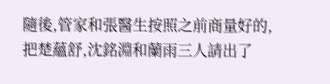隨後,管家和張醫生按照之前商量好的,把楚蘊舒,沈銘淵和蘭雨三人請出了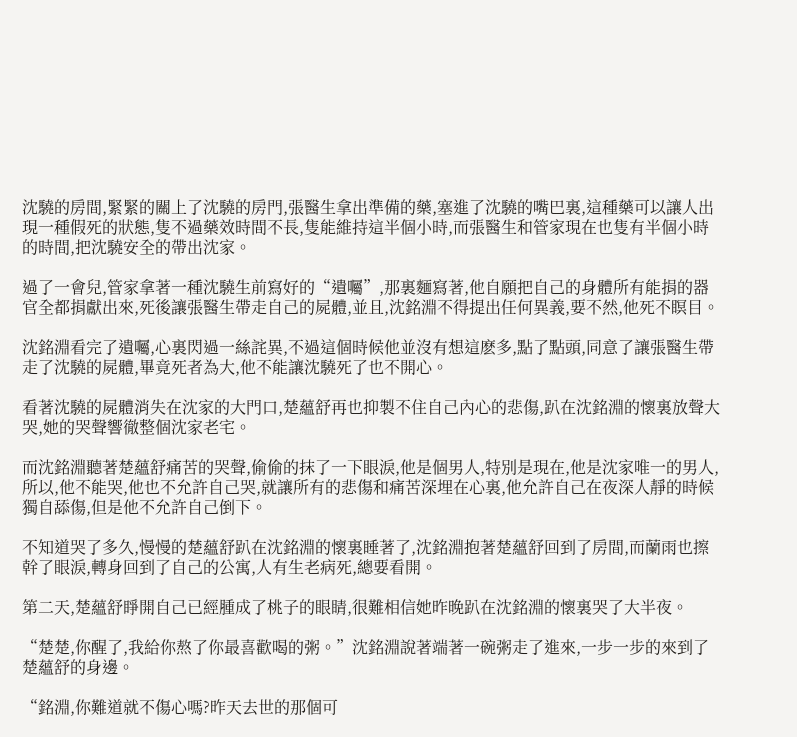沈驍的房間,緊緊的關上了沈驍的房門,張醫生拿出準備的藥,塞進了沈驍的嘴巴裏,這種藥可以讓人出現一種假死的狀態,隻不過藥效時間不長,隻能維持這半個小時,而張醫生和管家現在也隻有半個小時的時間,把沈驍安全的帶出沈家。

過了一會兒,管家拿著一種沈驍生前寫好的“遺囑”,那裏麵寫著,他自願把自己的身體所有能捐的器官全都捐獻出來,死後讓張醫生帶走自己的屍體,並且,沈銘淵不得提出任何異義,要不然,他死不瞑目。

沈銘淵看完了遺囑,心裏閃過一絲詫異,不過這個時候他並沒有想這麽多,點了點頭,同意了讓張醫生帶走了沈驍的屍體,畢竟死者為大,他不能讓沈驍死了也不開心。

看著沈驍的屍體消失在沈家的大門口,楚蘊舒再也抑製不住自己內心的悲傷,趴在沈銘淵的懷裏放聲大哭,她的哭聲響徹整個沈家老宅。

而沈銘淵聽著楚蘊舒痛苦的哭聲,偷偷的抹了一下眼淚,他是個男人,特別是現在,他是沈家唯一的男人,所以,他不能哭,他也不允許自己哭,就讓所有的悲傷和痛苦深埋在心裏,他允許自己在夜深人靜的時候獨自舔傷,但是他不允許自己倒下。

不知道哭了多久,慢慢的楚蘊舒趴在沈銘淵的懷裏睡著了,沈銘淵抱著楚蘊舒回到了房間,而蘭雨也擦幹了眼淚,轉身回到了自己的公寓,人有生老病死,總要看開。

第二天,楚蘊舒睜開自己已經腫成了桃子的眼睛,很難相信她昨晚趴在沈銘淵的懷裏哭了大半夜。

“楚楚,你醒了,我給你熬了你最喜歡喝的粥。”沈銘淵說著端著一碗粥走了進來,一步一步的來到了楚蘊舒的身邊。

“銘淵,你難道就不傷心嗎?昨天去世的那個可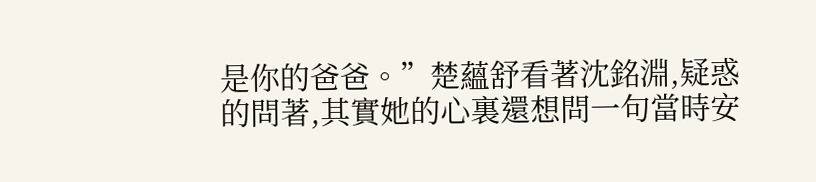是你的爸爸。”楚蘊舒看著沈銘淵,疑惑的問著,其實她的心裏還想問一句當時安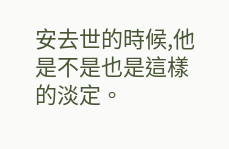安去世的時候,他是不是也是這樣的淡定。